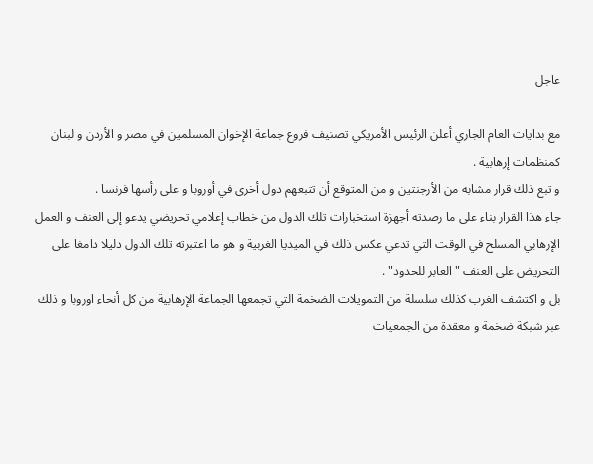عاجل

مع بدايات العام الجاري أعلن الرئيس الأمريكي تصنيف فروع جماعة الإخوان المسلمين في مصر و الأردن و لبنان كمنظمات إرهابية .
و تبع ذلك قرار مشابه من الأرجنتين و من المتوقع أن تتبعهم دول أخرى في أوروبا و على رأسها فرنسا .
جاء هذا القرار بناء على ما رصدته أجهزة استخبارات تلك الدول من خطاب إعلامي تحريضي يدعو إلى العنف و العمل الإرهابي المسلح في الوقت التي تدعي عكس ذلك في الميديا الغربية و هو ما اعتبرته تلك الدول دليلا دامغا على التحريض على العنف " العابر للحدود" .
بل و اكتشف الغرب كذلك سلسلة من التمويلات الضخمة التي تجمعها الجماعة الإرهابية من كل أنحاء اوروبا و ذلك عبر شبكة ضخمة و معقدة من الجمعيات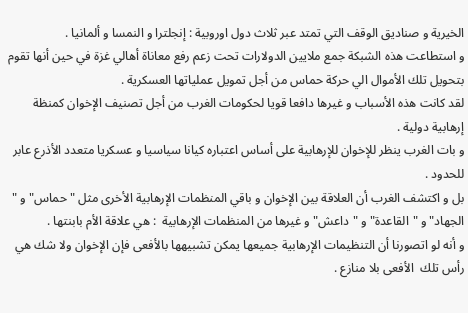الخيرية و صناديق الوقف التي تمتد عبر ثلاث دول اوروبية : إنجلترا و النمسا و ألمانيا .
و استطاعت هذه الشبكة جمع ملايين الدولارات تحت زعم رفع معاناة أهالي غزة في حين أنها تقوم بتحويل تلك الأموال الي حركة حماس من أجل تمويل عملياتها العسكرية .
لقد كانت هذه الأسباب و غيرها دافعا قويا لحكومات الغرب من أجل تصنيف الإخوان كمنظة إرهابية دولية .
و بات الغرب ينظر للإخوان للإرهابية على أساس اعتباره كيانا سياسيا و عسكريا متعدد الأذرع عابر للحدود .
بل و اكتشف الغرب أن العلاقة بين الإخوان و باقي المنظمات الإرهابية الأخرى مثل "حماس" و " الجهاد" و "القاعدة" و "داعش" و غيرها من المنظمات الإرهابية  : هي علاقة الأم بابنتها .
و أنه لو اتصورنا أن التنظيمات الإرهابية جميعها يمكن تشبيهها بالأفعى فإن الإخوان ولا شك هي رأس تلك  الأفعى بلا منازع .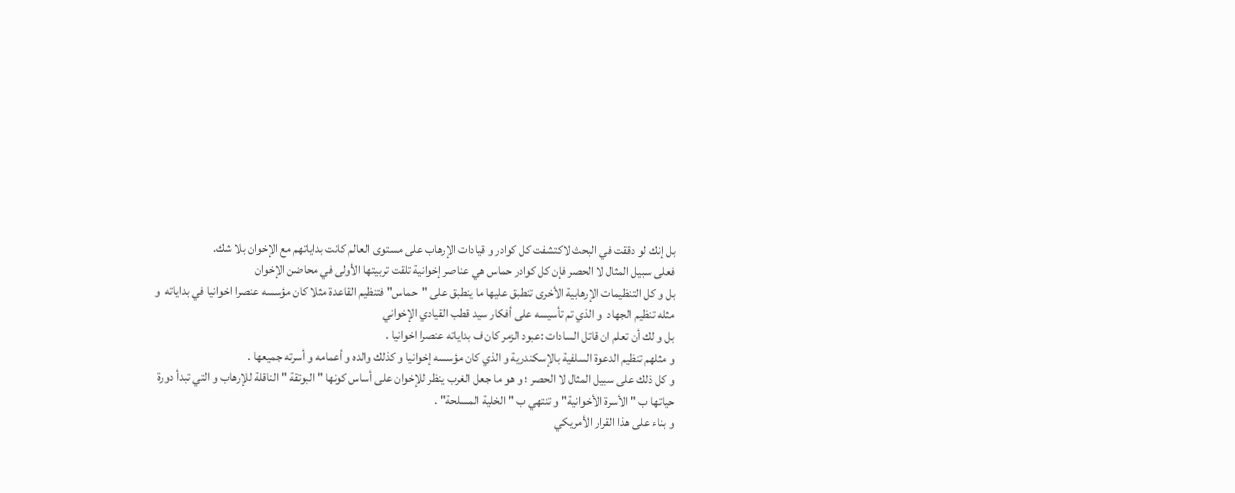بل إنك لو دققت في البحث لاكتشفت كل كوادر و قيادات الإرهاب على مستوى العالم كانت بداياتهم مع الإخوان بلا شك.
فعلى سبيل المثال لا الحصر فإن كل كوادر حماس هي عناصر إخوانية تلقت تربيتها الأولى في محاضن الإخوان
بل و كل التنظيمات الإرهابية الأخرى تنطبق عليها ما ينطبق على "حماس" فتنظيم القاعدة مثلا كان مؤسسه عنصرا اخوانيا في بداياته  و مثله تنظيم الجهاد  و الذي تم تأسيسه على أفكار سيد قطب القيادي الإخواني
بل و لك أن تعلم ان قاتل السادات :عبود الزمر كان ف بداياته عنصرا اخوانيا .
و مثلهم تنظيم الدعوة السلفية بالإسكندرية و الذي كان مؤسسه إخوانيا و كذلك والده و أعمامه و أسرته جميعها .
و كل ذلك على سبيل المثال لا الحصر ؛ و هو ما جعل الغرب ينظر للإخوان على أساس كونها " البوتقة " الناقلة للإرهاب و التي تبدأ دورة حياتها ب " الأسرة الأخوانية" و تنتهي ب " الخلية المسلحة" .
و بناء على هذا القرار الأمريكي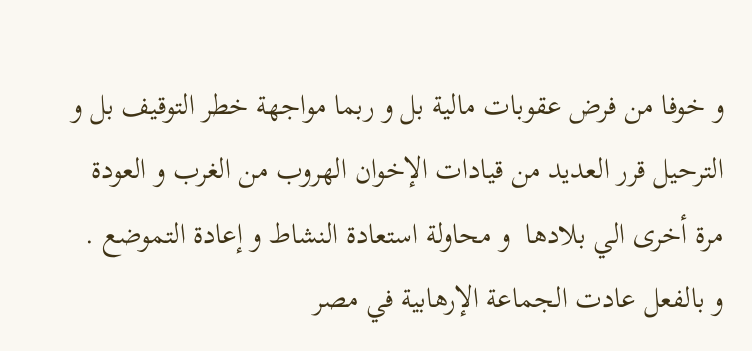و خوفا من فرض عقوبات مالية بل و ربما مواجهة خطر التوقيف بل و الترحيل قرر العديد من قيادات الإخوان الهروب من الغرب و العودة مرة أخرى الي بلادها  و محاولة استعادة النشاط و إعادة التموضع .
و بالفعل عادت الجماعة الإرهابية في مصر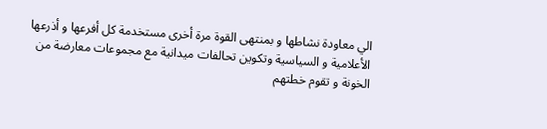الي معاودة نشاطها و بمنتهى القوة مرة أخرى مستخدمة كل أفرعها و أذرعها الأعلامية و السياسية وتكوين تحالفات ميدانية مع مجموعات معارضة من الخونة و تقوم خطتهم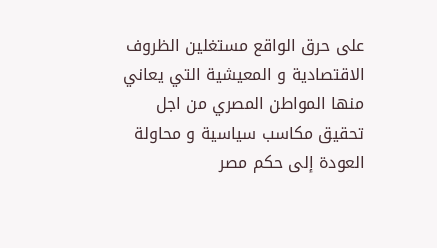على حرق الواقع مستغلين الظروف الاقتصادية و المعيشية التي يعاني منها المواطن المصري من اجل تحقيق مكاسب سياسية و محاولة العودة إلى حكم مصر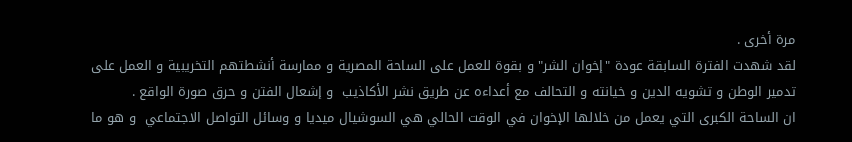مرة أخرى .
لقد شهدت الفترة السابقة عودة "إخوان الشر" و بقوة للعمل على الساحة المصرية و ممارسة أنشطتهم التخريبية و العمل على تدمير الوطن و تشويه الدين و خيانته و التحالف مع أعداءه عن طريق نشر الأكاذيب  و إشعال الفتن و حرق صورة الواقع .
ان الساحة الكبرى التي يعمل من خلالها الإخوان في الوقت الحالي هي السوشيال ميديا و وسائل التواصل الاجتماعي  و هو ما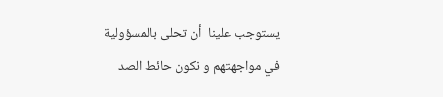يستوجب علينا  أن تحلى بالمسؤولية في مواجهتهم و نكون حائط الصد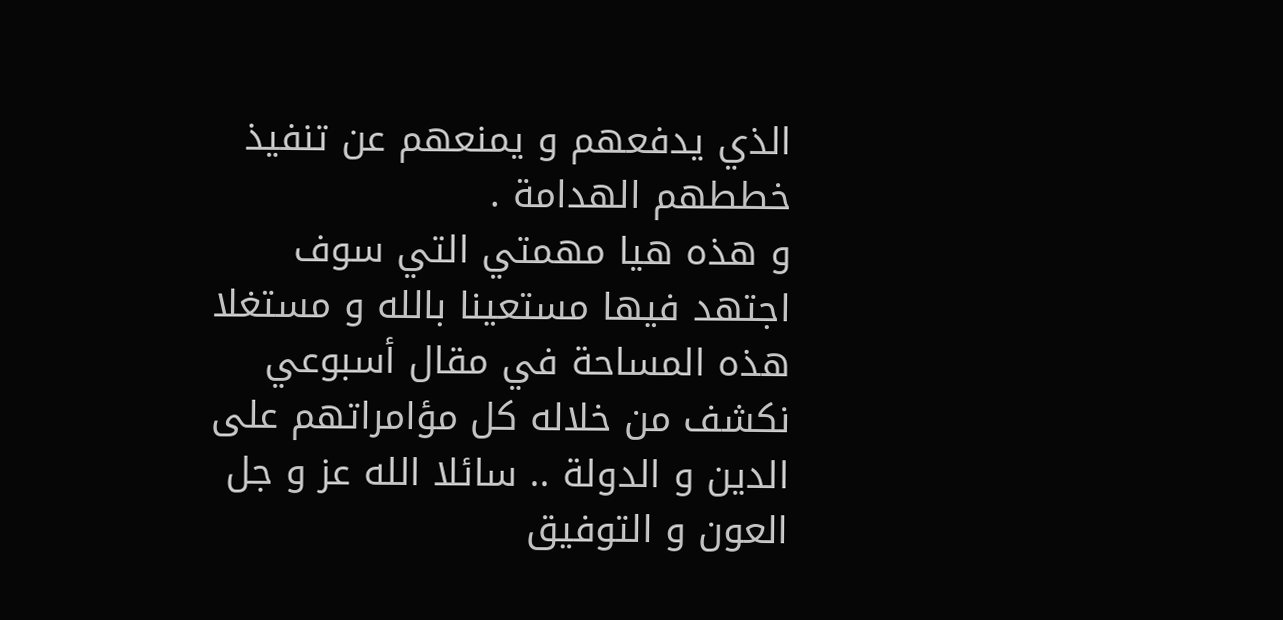الذي يدفعهم و يمنعهم عن تنفيذ خططهم الهدامة .
و هذه هيا مهمتي التي سوف اجتهد فيها مستعينا بالله و مستغلا هذه المساحة في مقال أسبوعي نكشف من خلاله كل مؤامراتهم على الدين و الدولة .. سائلا الله عز و جل العون و التوفيق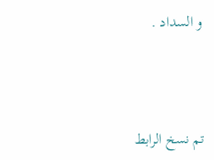و السداد .



تم نسخ الرابط